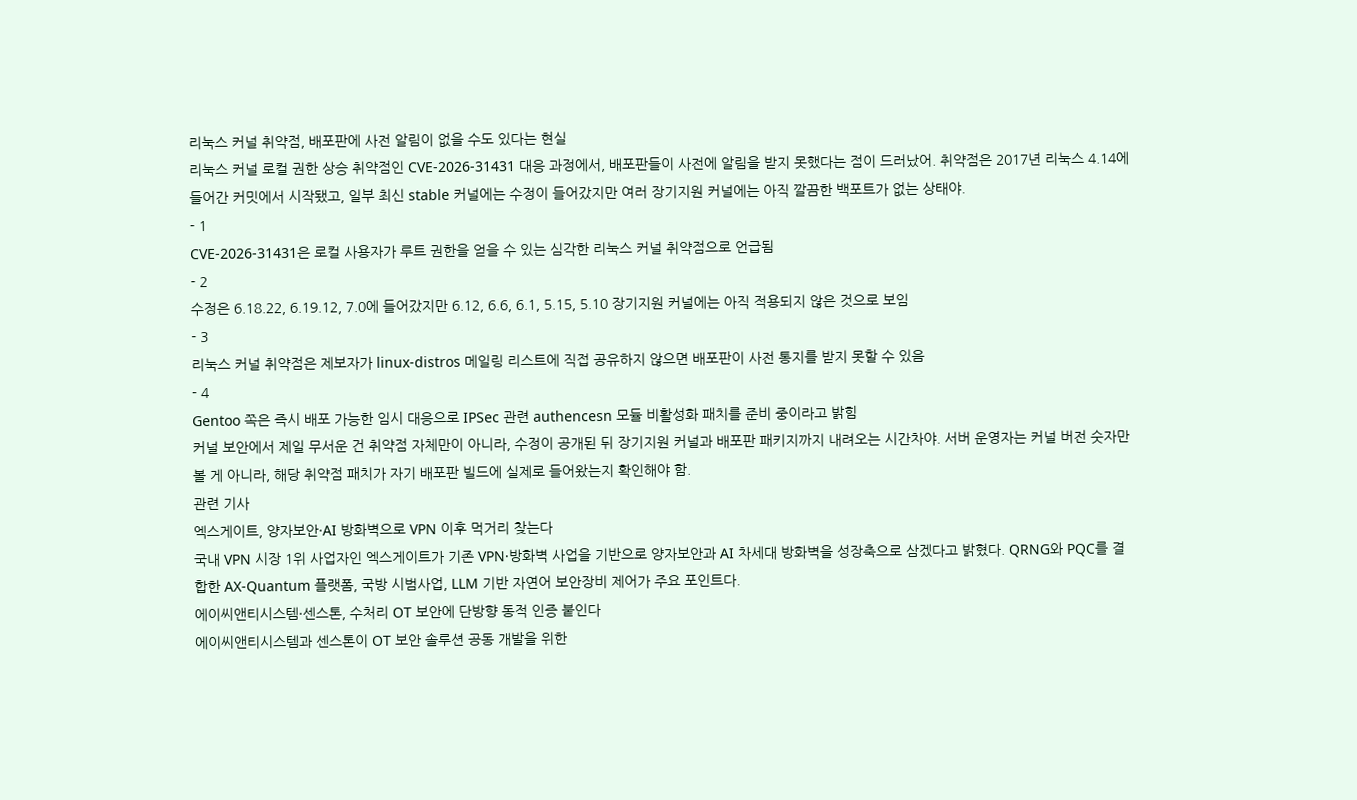리눅스 커널 취약점, 배포판에 사전 알림이 없을 수도 있다는 현실
리눅스 커널 로컬 권한 상승 취약점인 CVE-2026-31431 대응 과정에서, 배포판들이 사전에 알림을 받지 못했다는 점이 드러났어. 취약점은 2017년 리눅스 4.14에 들어간 커밋에서 시작됐고, 일부 최신 stable 커널에는 수정이 들어갔지만 여러 장기지원 커널에는 아직 깔끔한 백포트가 없는 상태야.
- 1
CVE-2026-31431은 로컬 사용자가 루트 권한을 얻을 수 있는 심각한 리눅스 커널 취약점으로 언급됨
- 2
수정은 6.18.22, 6.19.12, 7.0에 들어갔지만 6.12, 6.6, 6.1, 5.15, 5.10 장기지원 커널에는 아직 적용되지 않은 것으로 보임
- 3
리눅스 커널 취약점은 제보자가 linux-distros 메일링 리스트에 직접 공유하지 않으면 배포판이 사전 통지를 받지 못할 수 있음
- 4
Gentoo 쪽은 즉시 배포 가능한 임시 대응으로 IPSec 관련 authencesn 모듈 비활성화 패치를 준비 중이라고 밝힘
커널 보안에서 제일 무서운 건 취약점 자체만이 아니라, 수정이 공개된 뒤 장기지원 커널과 배포판 패키지까지 내려오는 시간차야. 서버 운영자는 커널 버전 숫자만 볼 게 아니라, 해당 취약점 패치가 자기 배포판 빌드에 실제로 들어왔는지 확인해야 함.
관련 기사
엑스게이트, 양자보안·AI 방화벽으로 VPN 이후 먹거리 찾는다
국내 VPN 시장 1위 사업자인 엑스게이트가 기존 VPN·방화벽 사업을 기반으로 양자보안과 AI 차세대 방화벽을 성장축으로 삼겠다고 밝혔다. QRNG와 PQC를 결합한 AX-Quantum 플랫폼, 국방 시범사업, LLM 기반 자연어 보안장비 제어가 주요 포인트다.
에이씨앤티시스템·센스톤, 수처리 OT 보안에 단방향 동적 인증 붙인다
에이씨앤티시스템과 센스톤이 OT 보안 솔루션 공동 개발을 위한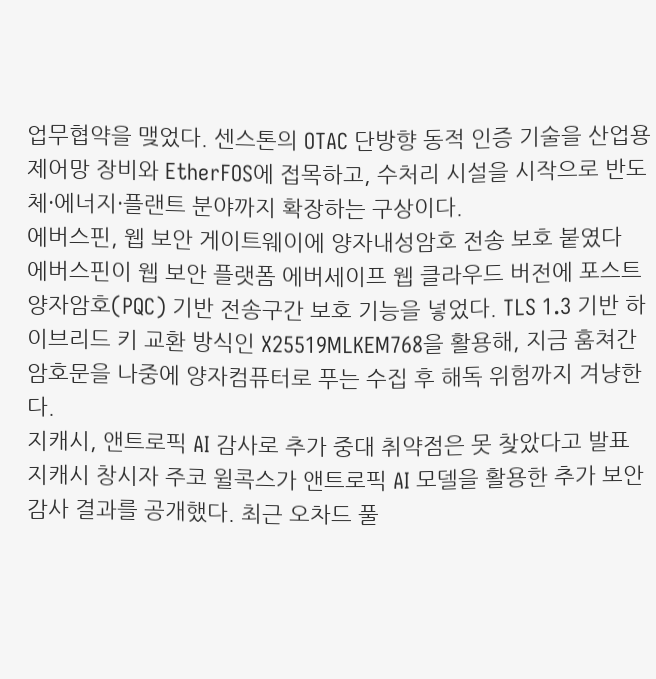업무협약을 맺었다. 센스톤의 OTAC 단방향 동적 인증 기술을 산업용 제어망 장비와 EtherFOS에 접목하고, 수처리 시설을 시작으로 반도체·에너지·플랜트 분야까지 확장하는 구상이다.
에버스핀, 웹 보안 게이트웨이에 양자내성암호 전송 보호 붙였다
에버스핀이 웹 보안 플랫폼 에버세이프 웹 클라우드 버전에 포스트 양자암호(PQC) 기반 전송구간 보호 기능을 넣었다. TLS 1.3 기반 하이브리드 키 교환 방식인 X25519MLKEM768을 활용해, 지금 훔쳐간 암호문을 나중에 양자컴퓨터로 푸는 수집 후 해독 위험까지 겨냥한다.
지캐시, 앤트로픽 AI 감사로 추가 중대 취약점은 못 찾았다고 발표
지캐시 창시자 주코 윌콕스가 앤트로픽 AI 모델을 활용한 추가 보안 감사 결과를 공개했다. 최근 오차드 풀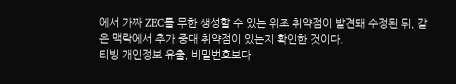에서 가짜 ZEC를 무한 생성할 수 있는 위조 취약점이 발견돼 수정된 뒤, 같은 맥락에서 추가 중대 취약점이 있는지 확인한 것이다.
티빙 개인정보 유출, 비밀번호보다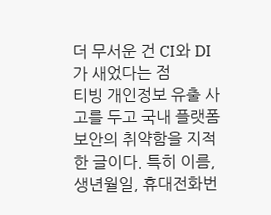더 무서운 건 CI와 DI가 새었다는 점
티빙 개인정보 유출 사고를 두고 국내 플랫폼 보안의 취약함을 지적한 글이다. 특히 이름, 생년월일, 휴대전화번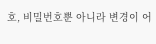호, 비밀번호뿐 아니라 변경이 어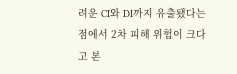려운 CI와 DI까지 유출됐다는 점에서 2차 피해 위험이 크다고 본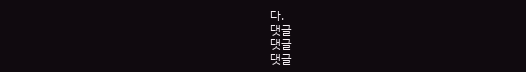다.
댓글
댓글
댓글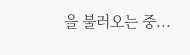을 불러오는 중...